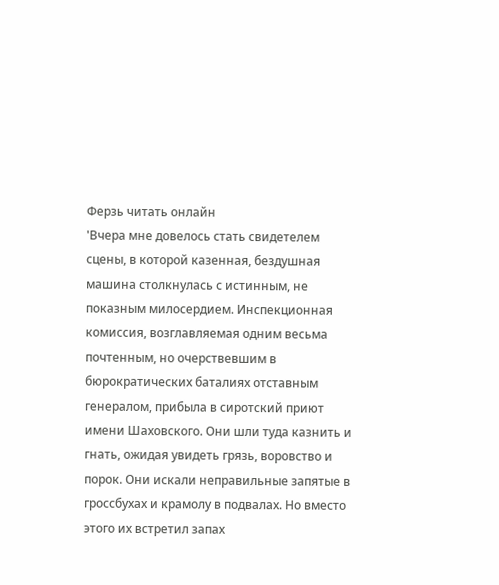Ферзь читать онлайн
'Вчера мне довелось стать свидетелем сцены, в которой казенная, бездушная машина столкнулась с истинным, не показным милосердием. Инспекционная комиссия, возглавляемая одним весьма почтенным, но очерствевшим в бюрократических баталиях отставным генералом, прибыла в сиротский приют имени Шаховского. Они шли туда казнить и гнать, ожидая увидеть грязь, воровство и порок. Они искали неправильные запятые в гроссбухах и крамолу в подвалах. Но вместо этого их встретил запах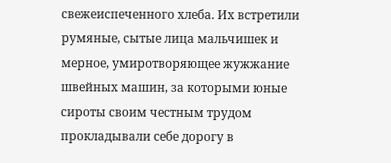свежеиспеченного хлеба. Их встретили румяные, сытые лица мальчишек и мерное, умиротворяющее жужжание швейных машин, за которыми юные сироты своим честным трудом прокладывали себе дорогу в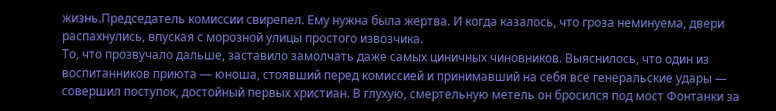жизнь.Председатель комиссии свирепел. Ему нужна была жертва. И когда казалось, что гроза неминуема, двери распахнулись, впуская с морозной улицы простого извозчика.
То, что прозвучало дальше, заставило замолчать даже самых циничных чиновников. Выяснилось, что один из воспитанников приюта — юноша, стоявший перед комиссией и принимавший на себя все генеральские удары — совершил поступок, достойный первых христиан. В глухую, смертельную метель он бросился под мост Фонтанки за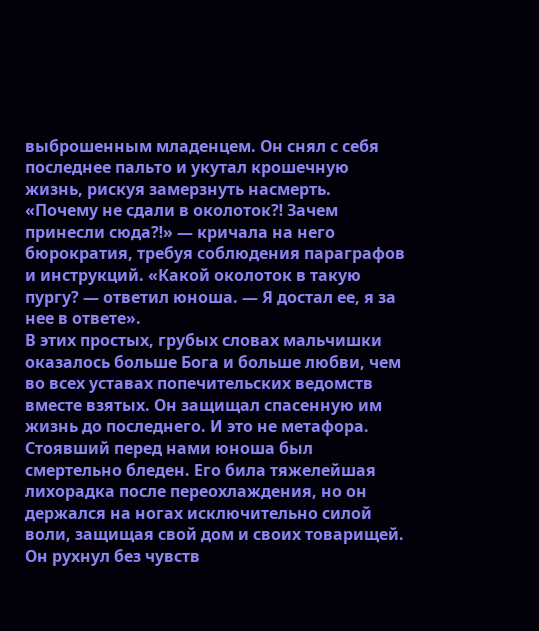выброшенным младенцем. Он снял с себя последнее пальто и укутал крошечную жизнь, рискуя замерзнуть насмерть.
«Почему не сдали в околоток⁈ Зачем принесли сюда⁈» — кричала на него бюрократия, требуя соблюдения параграфов и инструкций. «Какой околоток в такую пургу? — ответил юноша. — Я достал ее, я за нее в ответе».
В этих простых, грубых словах мальчишки оказалось больше Бога и больше любви, чем во всех уставах попечительских ведомств вместе взятых. Он защищал спасенную им жизнь до последнего. И это не метафора. Стоявший перед нами юноша был смертельно бледен. Его била тяжелейшая лихорадка после переохлаждения, но он держался на ногах исключительно силой воли, защищая свой дом и своих товарищей. Он рухнул без чувств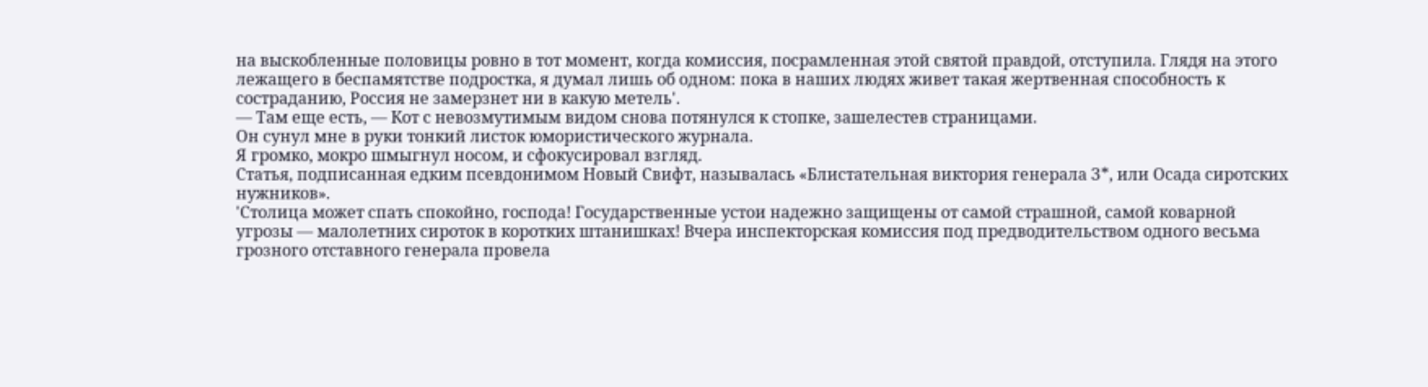на выскобленные половицы ровно в тот момент, когда комиссия, посрамленная этой святой правдой, отступила. Глядя на этого лежащего в беспамятстве подростка, я думал лишь об одном: пока в наших людях живет такая жертвенная способность к состраданию, Россия не замерзнет ни в какую метель'.
— Там еще есть, — Кот с невозмутимым видом снова потянулся к стопке, зашелестев страницами.
Он сунул мне в руки тонкий листок юмористического журнала.
Я громко, мокро шмыгнул носом, и сфокусировал взгляд.
Статья, подписанная едким псевдонимом Новый Свифт, называлась «Блистательная виктория генерала З*, или Осада сиротских нужников».
'Столица может спать спокойно, господа! Государственные устои надежно защищены от самой страшной, самой коварной угрозы — малолетних сироток в коротких штанишках! Вчера инспекторская комиссия под предводительством одного весьма грозного отставного генерала провела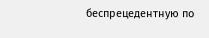беспрецедентную по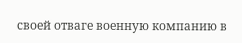своей отваге военную компанию в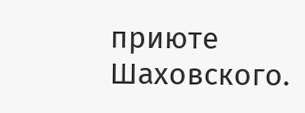приюте Шаховского.